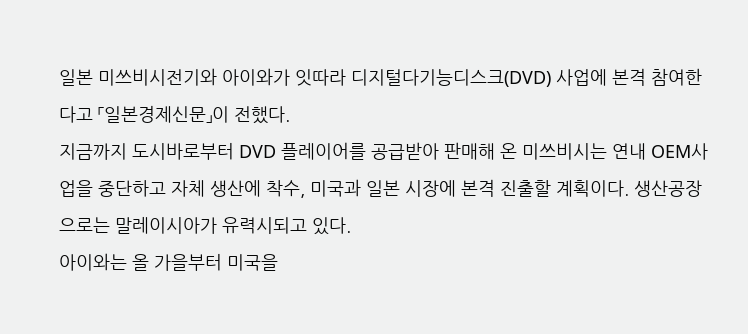일본 미쓰비시전기와 아이와가 잇따라 디지털다기능디스크(DVD) 사업에 본격 참여한다고 「일본경제신문」이 전했다.
지금까지 도시바로부터 DVD 플레이어를 공급받아 판매해 온 미쓰비시는 연내 OEM사업을 중단하고 자체 생산에 착수, 미국과 일본 시장에 본격 진출할 계획이다. 생산공장으로는 말레이시아가 유력시되고 있다.
아이와는 올 가을부터 미국을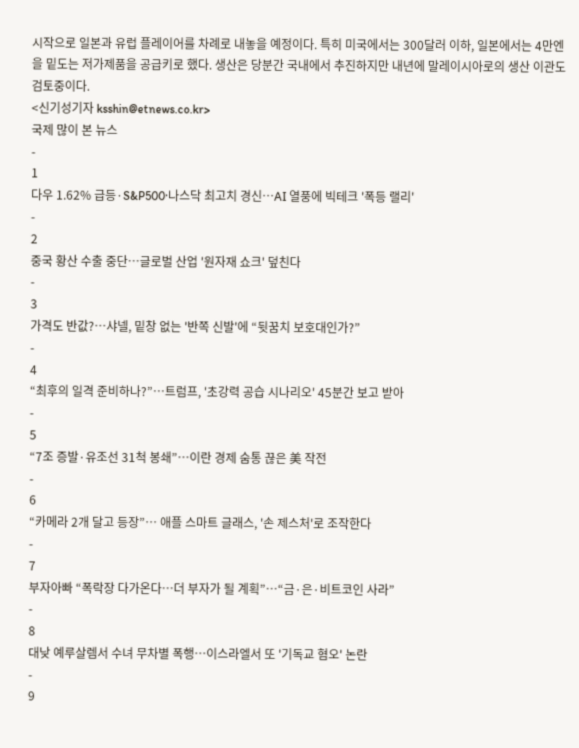시작으로 일본과 유럽 플레이어를 차례로 내놓을 예정이다. 특히 미국에서는 300달러 이하, 일본에서는 4만엔을 밑도는 저가제품을 공급키로 했다. 생산은 당분간 국내에서 추진하지만 내년에 말레이시아로의 생산 이관도 검토중이다.
<신기성기자 ksshin@etnews.co.kr>
국제 많이 본 뉴스
-
1
다우 1.62% 급등·S&P500·나스닥 최고치 경신…AI 열풍에 빅테크 '폭등 랠리'
-
2
중국 황산 수출 중단…글로벌 산업 '원자재 쇼크' 덮친다
-
3
가격도 반값?…샤넬, 밑창 없는 '반쪽 신발'에 “뒷꿈치 보호대인가?”
-
4
“최후의 일격 준비하나?”…트럼프, '초강력 공습 시나리오' 45분간 보고 받아
-
5
“7조 증발·유조선 31척 봉쇄”…이란 경제 숨통 끊은 美 작전
-
6
“카메라 2개 달고 등장”… 애플 스마트 글래스, '손 제스처'로 조작한다
-
7
부자아빠 “폭락장 다가온다…더 부자가 될 계획”…“금·은·비트코인 사라”
-
8
대낮 예루살렘서 수녀 무차별 폭행…이스라엘서 또 '기독교 혐오' 논란
-
9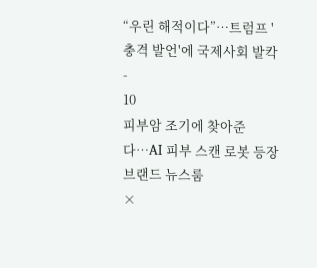“우린 해적이다”…트럼프 '충격 발언'에 국제사회 발칵
-
10
피부암 조기에 찾아준다…AI 피부 스캔 로봇 등장
브랜드 뉴스룸
×